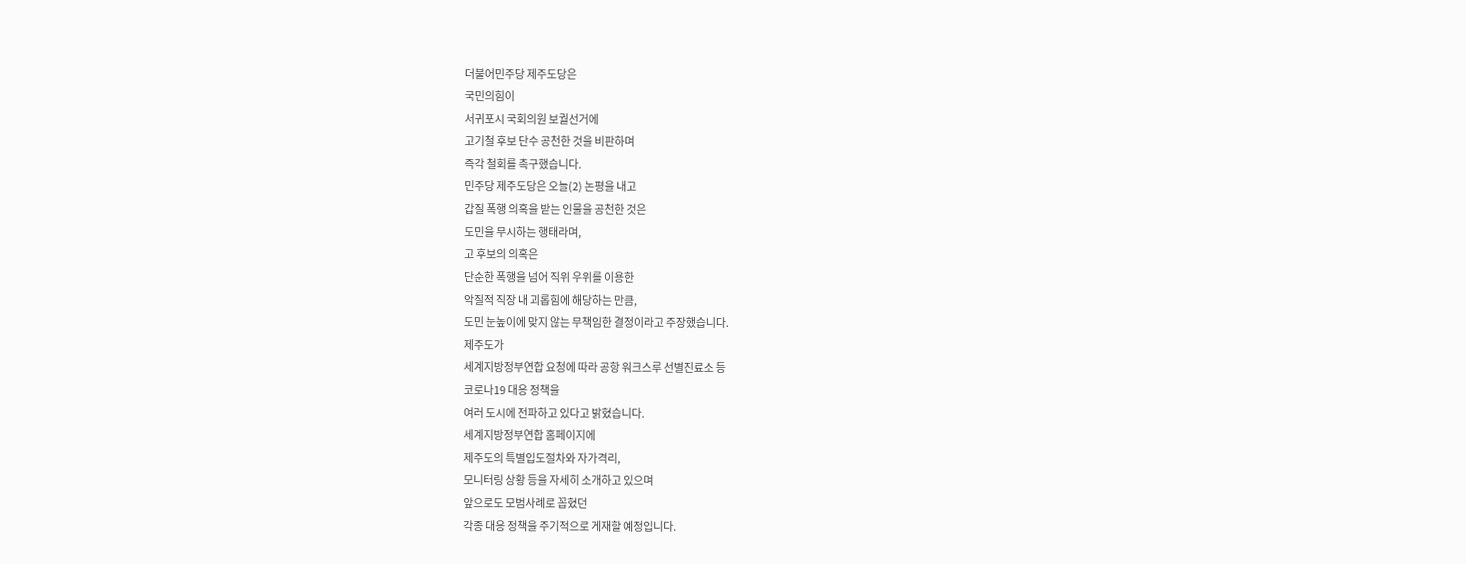더불어민주당 제주도당은
국민의힘이
서귀포시 국회의원 보궐선거에
고기철 후보 단수 공천한 것을 비판하며
즉각 철회를 촉구했습니다.
민주당 제주도당은 오늘(2) 논평을 내고
갑질 폭행 의혹을 받는 인물을 공천한 것은
도민을 무시하는 행태라며,
고 후보의 의혹은
단순한 폭행을 넘어 직위 우위를 이용한
악질적 직장 내 괴롭힘에 해당하는 만큼,
도민 눈높이에 맞지 않는 무책임한 결정이라고 주장했습니다.
제주도가
세계지방정부연합 요청에 따라 공항 워크스루 선별진료소 등
코로나19 대응 정책을
여러 도시에 전파하고 있다고 밝혔습니다.
세계지방정부연합 홈페이지에
제주도의 특별입도절차와 자가격리,
모니터링 상황 등을 자세히 소개하고 있으며
앞으로도 모범사례로 꼽혔던
각종 대응 정책을 주기적으로 게재할 예정입니다.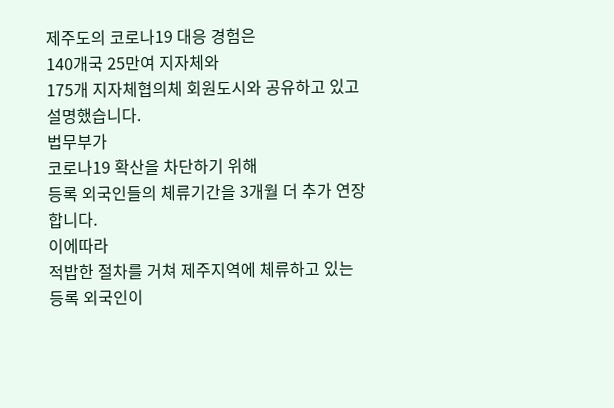제주도의 코로나19 대응 경험은
140개국 25만여 지자체와
175개 지자체협의체 회원도시와 공유하고 있고 설명했습니다.
법무부가
코로나19 확산을 차단하기 위해
등록 외국인들의 체류기간을 3개월 더 추가 연장합니다.
이에따라
적밥한 절차를 거쳐 제주지역에 체류하고 있는
등록 외국인이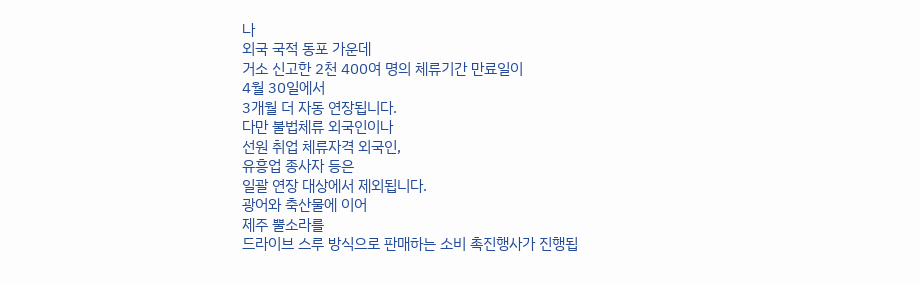나
외국 국적 동포 가운데
거소 신고한 2천 400여 명의 체류기간 만료일이
4월 30일에서
3개월 더 자동 연장됩니다.
다만 불법체류 외국인이나
선원 취업 체류자격 외국인,
유흥업 종사자 등은
일괄 연장 대상에서 제외됩니다.
광어와 축산물에 이어
제주 뿔소라를
드라이브 스루 방식으로 판매하는 소비 촉진행사가 진행됩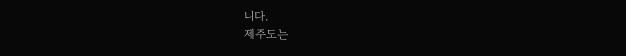니다.
제주도는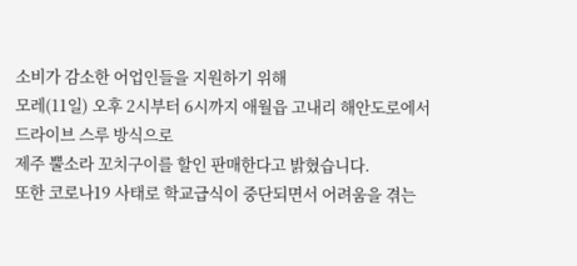소비가 감소한 어업인들을 지원하기 위해
모레(11일) 오후 2시부터 6시까지 애월읍 고내리 해안도로에서
드라이브 스루 방식으로
제주 뿔소라 꼬치구이를 할인 판매한다고 밝혔습니다.
또한 코로나19 사태로 학교급식이 중단되면서 어려움을 겪는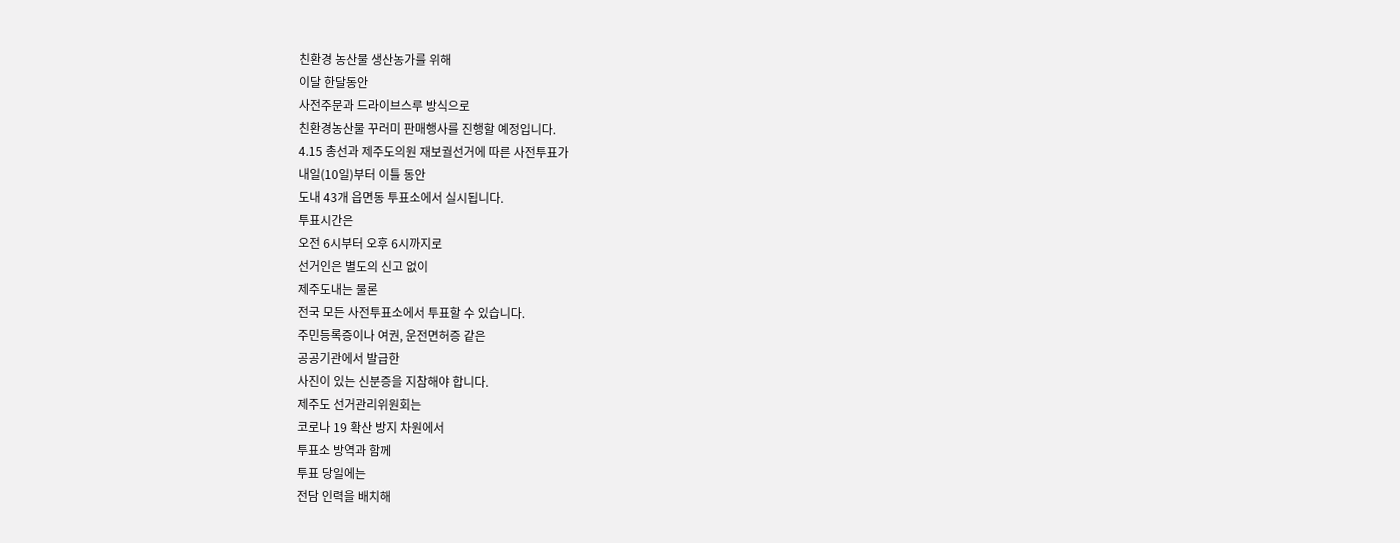친환경 농산물 생산농가를 위해
이달 한달동안
사전주문과 드라이브스루 방식으로
친환경농산물 꾸러미 판매행사를 진행할 예정입니다.
4.15 총선과 제주도의원 재보궐선거에 따른 사전투표가
내일(10일)부터 이틀 동안
도내 43개 읍면동 투표소에서 실시됩니다.
투표시간은
오전 6시부터 오후 6시까지로
선거인은 별도의 신고 없이
제주도내는 물론
전국 모든 사전투표소에서 투표할 수 있습니다.
주민등록증이나 여권, 운전면허증 같은
공공기관에서 발급한
사진이 있는 신분증을 지참해야 합니다.
제주도 선거관리위원회는
코로나 19 확산 방지 차원에서
투표소 방역과 함께
투표 당일에는
전담 인력을 배치해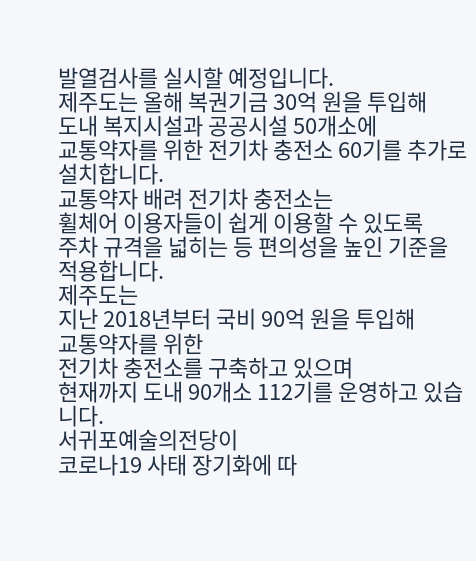발열검사를 실시할 예정입니다.
제주도는 올해 복권기금 30억 원을 투입해
도내 복지시설과 공공시설 50개소에
교통약자를 위한 전기차 충전소 60기를 추가로 설치합니다.
교통약자 배려 전기차 충전소는
휠체어 이용자들이 쉽게 이용할 수 있도록
주차 규격을 넓히는 등 편의성을 높인 기준을 적용합니다.
제주도는
지난 2018년부터 국비 90억 원을 투입해
교통약자를 위한
전기차 충전소를 구축하고 있으며
현재까지 도내 90개소 112기를 운영하고 있습니다.
서귀포예술의전당이
코로나19 사태 장기화에 따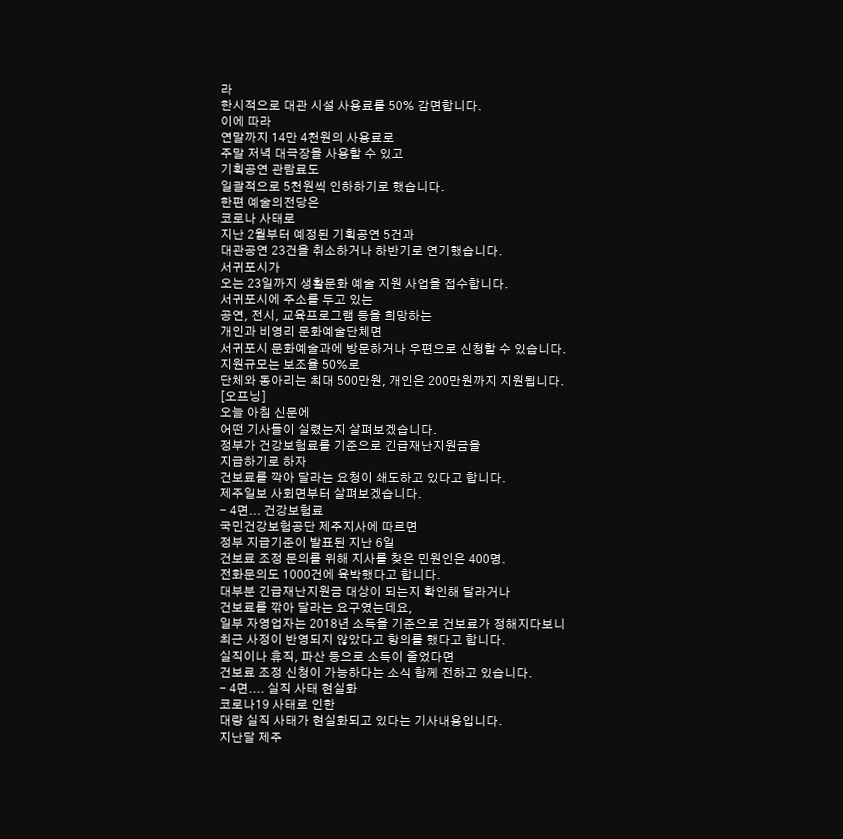라
한시적으로 대관 시설 사용료를 50% 감면합니다.
이에 따라
연말까지 14만 4천원의 사용료로
주말 저녁 대극장을 사용할 수 있고
기획공연 관람료도
일괄적으로 5천원씩 인하하기로 했습니다.
한편 예술의전당은
코로나 사태로
지난 2월부터 예정된 기획공연 5건과
대관공연 23건을 취소하거나 하반기로 연기했습니다.
서귀포시가
오는 23일까지 생활문화 예술 지원 사업을 접수합니다.
서귀포시에 주소를 두고 있는
공연, 전시, 교육프로그램 등을 희망하는
개인과 비영리 문화예술단체면
서귀포시 문화예술과에 방문하거나 우편으로 신청할 수 있습니다.
지원규모는 보조율 50%로
단체와 동아리는 최대 500만원, 개인은 200만원까지 지원됩니다.
[오프닝]
오늘 아침 신문에
어떤 기사들이 실렸는지 살펴보겠습니다.
정부가 건강보험료를 기준으로 긴급재난지원금을
지급하기로 하자
건보료를 깍아 달라는 요청이 쇄도하고 있다고 합니다.
제주일보 사회면부터 살펴보겠습니다.
- 4면... 건강보험료
국민건강보험공단 제주지사에 따르면
정부 지급기준이 발표된 지난 6일
건보료 조정 문의를 위해 지사를 찾은 민원인은 400명.
전화문의도 1000건에 육박했다고 합니다.
대부분 긴급재난지원금 대상이 되는지 확인해 달라거나
건보료를 깎아 달라는 요구였는데요,
일부 자영업자는 2018년 소득을 기준으로 건보료가 정해지다보니
최근 사정이 반영되지 않았다고 항의를 했다고 합니다.
실직이나 휴직, 파산 등으로 소득이 줄었다면
건보료 조정 신청이 가능하다는 소식 함께 전하고 있습니다.
- 4면.... 실직 사태 현실화
코로나19 사태로 인한
대량 실직 사태가 현실화되고 있다는 기사내용입니다.
지난달 제주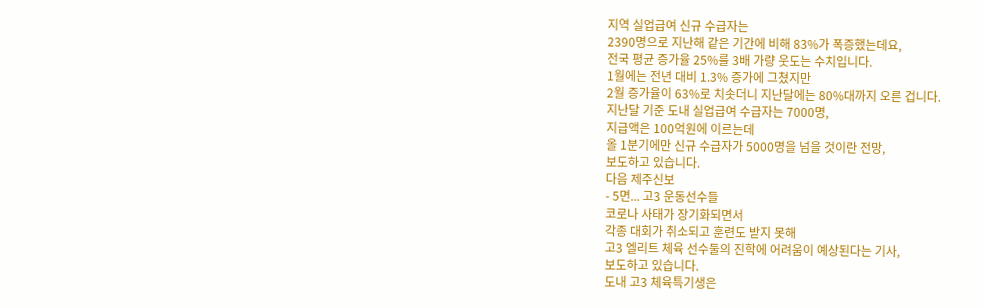지역 실업급여 신규 수급자는
2390명으로 지난해 같은 기간에 비해 83%가 폭증했는데요,
전국 평균 증가율 25%를 3배 가량 웃도는 수치입니다.
1월에는 전년 대비 1.3% 증가에 그쳤지만
2월 증가율이 63%로 치솟더니 지난달에는 80%대까지 오른 겁니다.
지난달 기준 도내 실업급여 수급자는 7000명,
지급액은 100억원에 이르는데
올 1분기에만 신규 수급자가 5000명을 넘을 것이란 전망,
보도하고 있습니다.
다음 제주신보
- 5면... 고3 운동선수들
코로나 사태가 장기화되면서
각종 대회가 취소되고 훈련도 받지 못해
고3 엘리트 체육 선수둘의 진학에 어려움이 예상된다는 기사,
보도하고 있습니다.
도내 고3 체육특기생은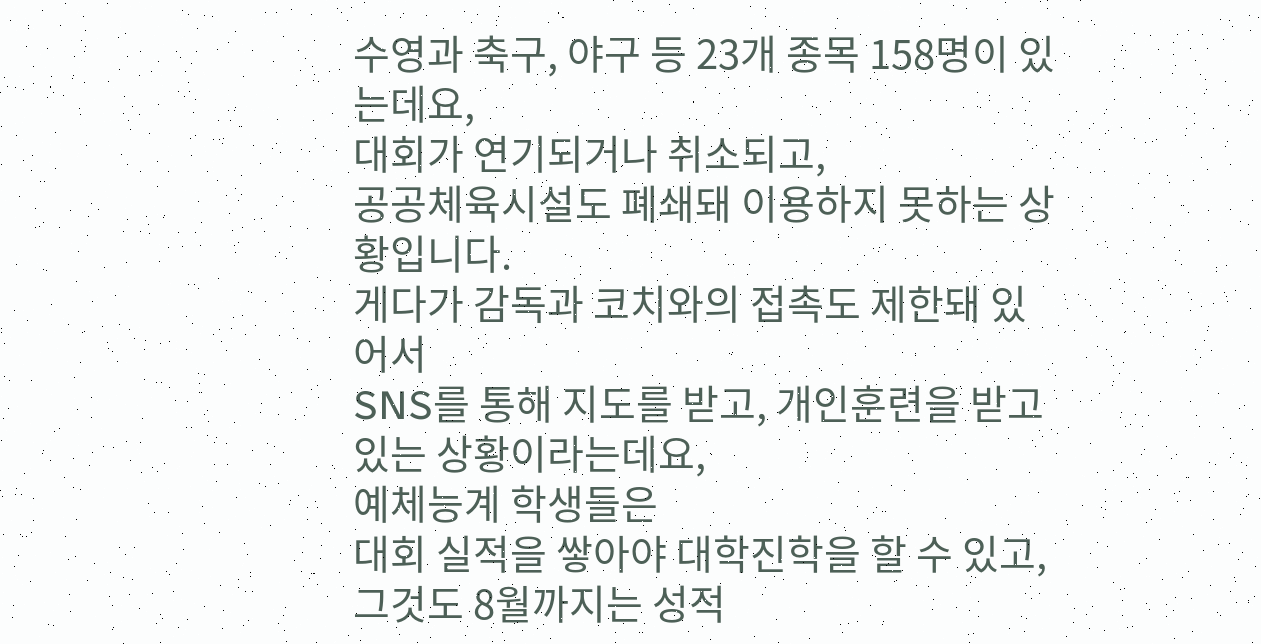수영과 축구, 야구 등 23개 종목 158명이 있는데요,
대회가 연기되거나 취소되고,
공공체육시설도 폐쇄돼 이용하지 못하는 상황입니다.
게다가 감독과 코치와의 접촉도 제한돼 있어서
SNS를 통해 지도를 받고, 개인훈련을 받고 있는 상황이라는데요,
예체능계 학생들은
대회 실적을 쌓아야 대학진학을 할 수 있고,
그것도 8월까지는 성적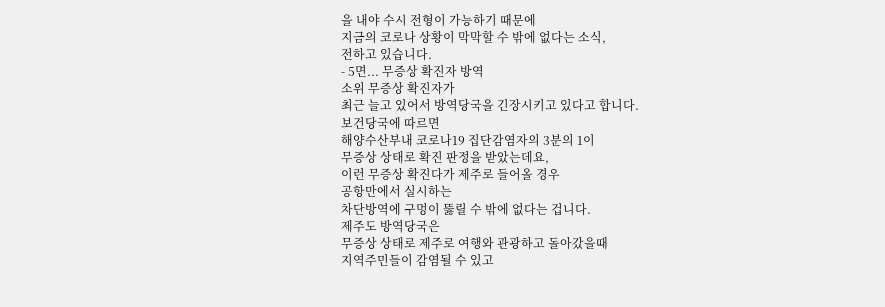을 내야 수시 전형이 가능하기 때문에
지금의 코로나 상황이 막막할 수 밖에 없다는 소식,
전하고 있습니다.
- 5면... 무증상 확진자 방역
소위 무증상 확진자가
최근 늘고 있어서 방역당국을 긴장시키고 있다고 합니다.
보건당국에 따르면
해양수산부내 코로나19 집단감염자의 3분의 1이
무증상 상태로 확진 판정을 받았는데요,
이런 무증상 확진다가 제주로 들어올 경우
공항만에서 실시하는
차단방역에 구멍이 뚫릴 수 밖에 없다는 겁니다.
제주도 방역당국은
무증상 상태로 제주로 여행와 관광하고 돌아갔을때
지역주민들이 감염될 수 있고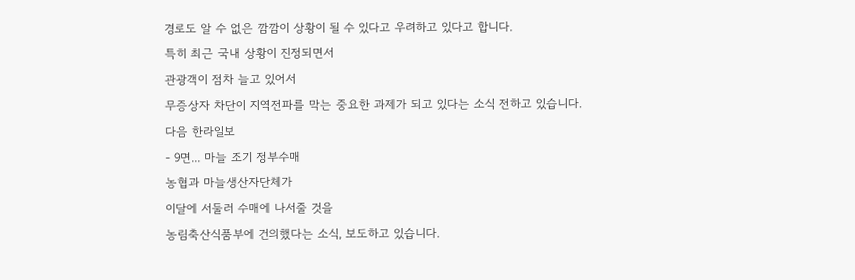경로도 알 수 없은 깜깜이 상황이 될 수 있다고 우려하고 있다고 합니다.
특히 최근 국내 상황이 진정되면서
관광객이 점차 늘고 있어서
무증상자 차단이 지역전파를 막는 중요한 과제가 되고 있다는 소식 전하고 있습니다.
다음 한라일보
- 9면... 마늘 조기 정부수매
농협과 마늘생산자단체가
이달에 서둘러 수매에 나서줄 것을
농림축산식품부에 건의했다는 소식, 보도하고 있습니다.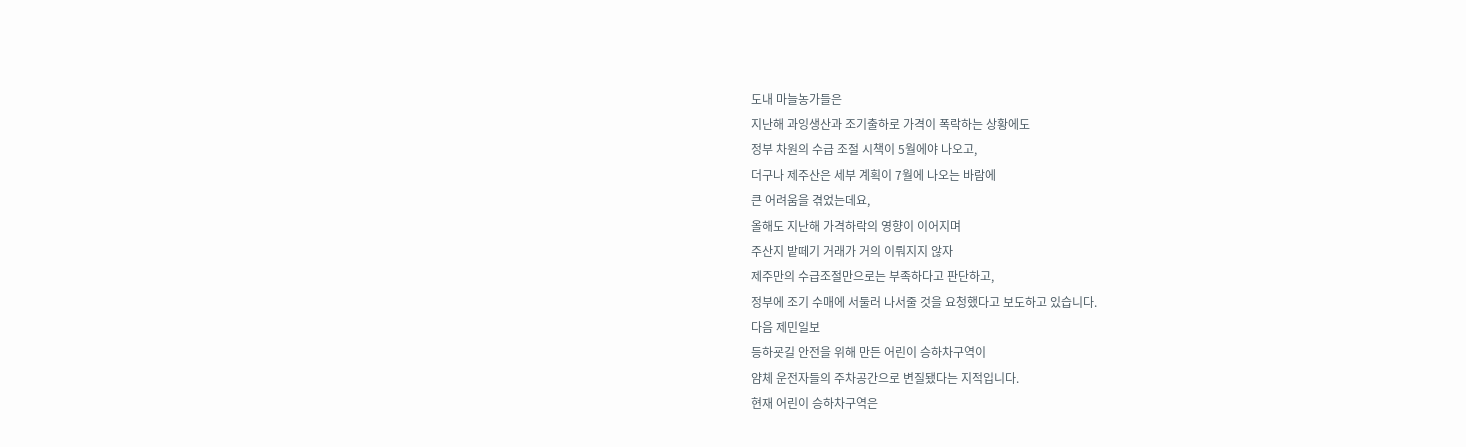도내 마늘농가들은
지난해 과잉생산과 조기출하로 가격이 폭락하는 상황에도
정부 차원의 수급 조절 시책이 5월에야 나오고,
더구나 제주산은 세부 계획이 7월에 나오는 바람에
큰 어려움을 겪었는데요,
올해도 지난해 가격하락의 영향이 이어지며
주산지 밭떼기 거래가 거의 이뤄지지 않자
제주만의 수급조절만으로는 부족하다고 판단하고,
정부에 조기 수매에 서둘러 나서줄 것을 요청했다고 보도하고 있습니다.
다음 제민일보
등하굣길 안전을 위해 만든 어린이 승하차구역이
얌체 운전자들의 주차공간으로 변질됐다는 지적입니다.
현재 어린이 승하차구역은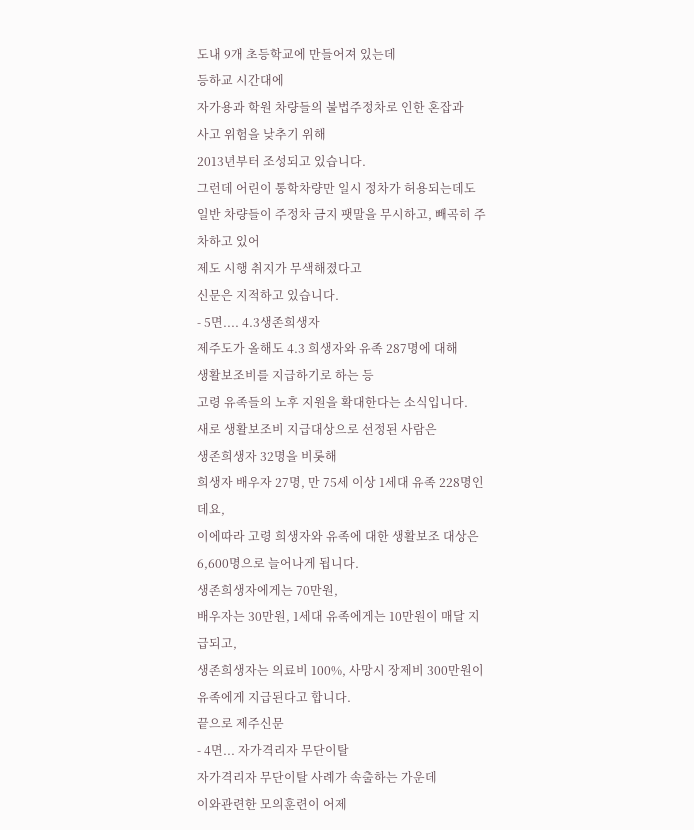도내 9개 초등학교에 만들어져 있는데
등하교 시간대에
자가용과 학원 차량들의 불법주정차로 인한 혼잡과
사고 위험을 낮추기 위해
2013년부터 조성되고 있습니다.
그런데 어린이 통학차량만 일시 정차가 허용되는데도
일반 차량들이 주정차 금지 팻말을 무시하고, 빼곡히 주차하고 있어
제도 시행 취지가 무색해졌다고
신문은 지적하고 있습니다.
- 5면.... 4.3생존희생자
제주도가 올해도 4.3 희생자와 유족 287명에 대해
생활보조비를 지급하기로 하는 등
고령 유족들의 노후 지원을 확대한다는 소식입니다.
새로 생활보조비 지급대상으로 선정된 사람은
생존희생자 32명을 비롯해
희생자 배우자 27명, 만 75세 이상 1세대 유족 228명인데요,
이에따라 고령 희생자와 유족에 대한 생활보조 대상은
6,600명으로 늘어나게 됩니다.
생존희생자에게는 70만원,
배우자는 30만원, 1세대 유족에게는 10만원이 매달 지급되고,
생존희생자는 의료비 100%, 사망시 장제비 300만원이
유족에게 지급된다고 합니다.
끝으로 제주신문
- 4면... 자가격리자 무단이탈
자가격리자 무단이탈 사례가 속출하는 가운데
이와관련한 모의훈련이 어제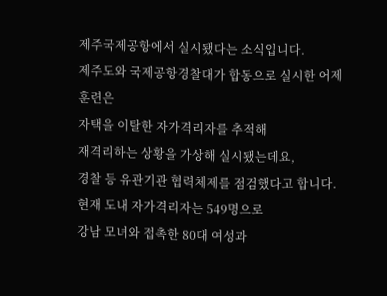제주국제공항에서 실시됐다는 소식입니다.
제주도와 국제공항경찰대가 합동으로 실시한 어제 훈련은
자택을 이탈한 자가격리자를 추적해
재격리하는 상황을 가상해 실시됐는데요,
경찰 등 유관기관 협력체제를 점검했다고 합니다.
현재 도내 자가격리자는 549명으로
강남 모녀와 접촉한 80대 여성과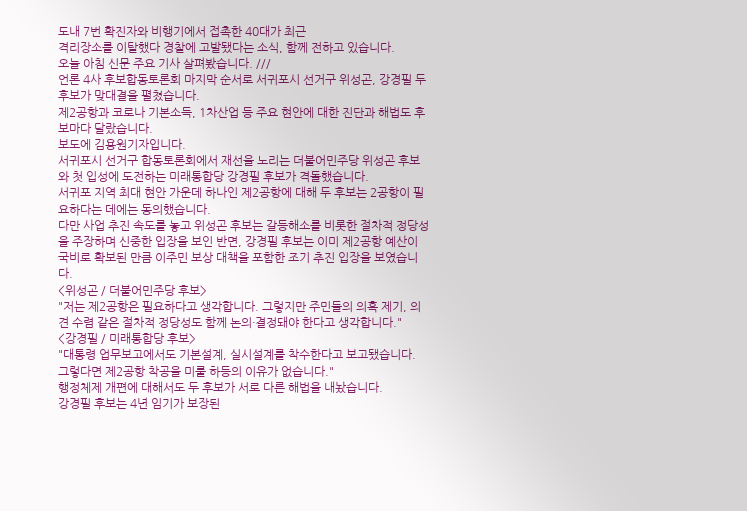도내 7번 확진자와 비행기에서 접촉한 40대가 최근
격리장소를 이탈했다 경찰에 고발됐다는 소식, 함께 전하고 있습니다.
오늘 아침 신문 주요 기사 살펴봤습니다. ///
언론 4사 후보합동토론회 마지막 순서로 서귀포시 선거구 위성곤, 강경필 두 후보가 맞대결을 펼쳤습니다.
제2공항과 코로나 기본소득, 1차산업 등 주요 현안에 대한 진단과 해법도 후보마다 달랐습니다.
보도에 김용원기자입니다.
서귀포시 선거구 합동토론회에서 재선을 노리는 더불어민주당 위성곤 후보와 첫 입성에 도전하는 미래통합당 강경필 후보가 격돌했습니다.
서귀포 지역 최대 현안 가운데 하나인 제2공항에 대해 두 후보는 2공항이 필요하다는 데에는 동의했습니다.
다만 사업 추진 속도를 놓고 위성곤 후보는 갈등해소를 비롯한 절차적 정당성을 주장하며 신중한 입장을 보인 반면, 강경필 후보는 이미 제2공항 예산이 국비로 확보된 만큼 이주민 보상 대책을 포함한 조기 추진 입장을 보였습니다.
<위성곤 / 더불어민주당 후보>
"저는 제2공항은 필요하다고 생각합니다. 그렇지만 주민들의 의혹 제기, 의견 수렴 같은 절차적 정당성도 함께 논의·결정돼야 한다고 생각합니다."
<강경필 / 미래통합당 후보>
"대통령 업무보고에서도 기본설계, 실시설계를 착수한다고 보고됐습니다. 그렇다면 제2공항 착공을 미룰 하등의 이유가 없습니다."
행정체제 개편에 대해서도 두 후보가 서로 다른 해법을 내놨습니다.
강경필 후보는 4년 임기가 보장된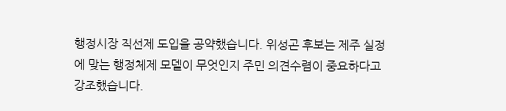행정시장 직선제 도입을 공약했습니다. 위성곤 후보는 제주 실정에 맞는 행정체제 모델이 무엇인지 주민 의견수렴이 중요하다고 강조했습니다.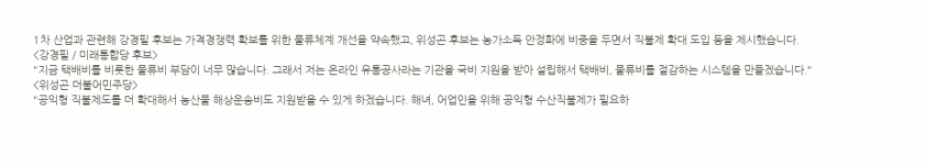1차 산업과 관련해 강경필 후보는 가격경쟁력 확보를 위한 물류체계 개선을 약속했고, 위성곤 후보는 농가소득 안정화에 비중을 두면서 직불제 확대 도입 등을 제시했습니다.
<강경필 / 미래통합당 후보>
"지금 택배비를 비롯한 물류비 부담이 너무 많습니다. 그래서 저는 온라인 유통공사라는 기관을 국비 지원을 받아 설립해서 택배비, 물류비를 절감하는 시스템을 만들겠습니다."
<위성곤 더불어민주당>
"공익형 직불제도를 더 확대해서 농산물 해상운송비도 지원받을 수 있게 하겠습니다. 해녀, 어업인을 위해 공익형 수산직불제가 필요하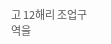고 12해리 조업구역을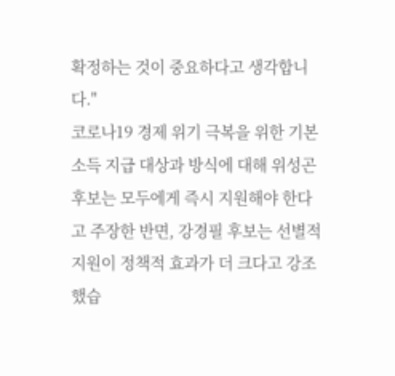확정하는 것이 중요하다고 생각합니다."
코로나19 경제 위기 극복을 위한 기본소득 지급 대상과 방식에 대해 위성곤 후보는 모두에게 즉시 지원해야 한다고 주장한 반면, 강경필 후보는 선별적 지원이 정책적 효과가 더 크다고 강조했습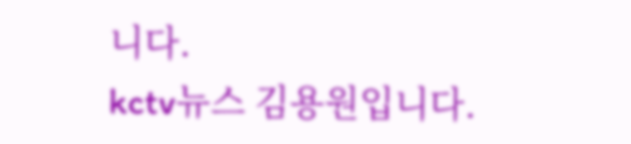니다.
kctv뉴스 김용원입니다.